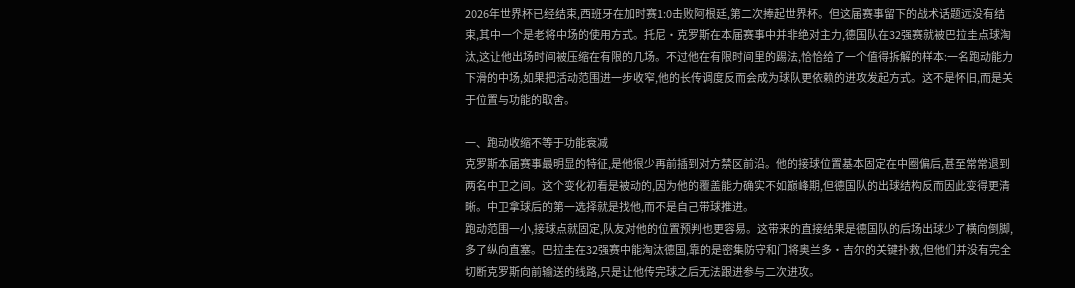2026年世界杯已经结束,西班牙在加时赛1:0击败阿根廷,第二次捧起世界杯。但这届赛事留下的战术话题远没有结束,其中一个是老将中场的使用方式。托尼·克罗斯在本届赛事中并非绝对主力,德国队在32强赛就被巴拉圭点球淘汰,这让他出场时间被压缩在有限的几场。不过他在有限时间里的踢法,恰恰给了一个值得拆解的样本:一名跑动能力下滑的中场,如果把活动范围进一步收窄,他的长传调度反而会成为球队更依赖的进攻发起方式。这不是怀旧,而是关于位置与功能的取舍。

一、跑动收缩不等于功能衰减
克罗斯本届赛事最明显的特征,是他很少再前插到对方禁区前沿。他的接球位置基本固定在中圈偏后,甚至常常退到两名中卫之间。这个变化初看是被动的,因为他的覆盖能力确实不如巅峰期,但德国队的出球结构反而因此变得更清晰。中卫拿球后的第一选择就是找他,而不是自己带球推进。
跑动范围一小,接球点就固定,队友对他的位置预判也更容易。这带来的直接结果是德国队的后场出球少了横向倒脚,多了纵向直塞。巴拉圭在32强赛中能淘汰德国,靠的是密集防守和门将奥兰多·吉尔的关键扑救,但他们并没有完全切断克罗斯向前输送的线路,只是让他传完球之后无法跟进参与二次进攻。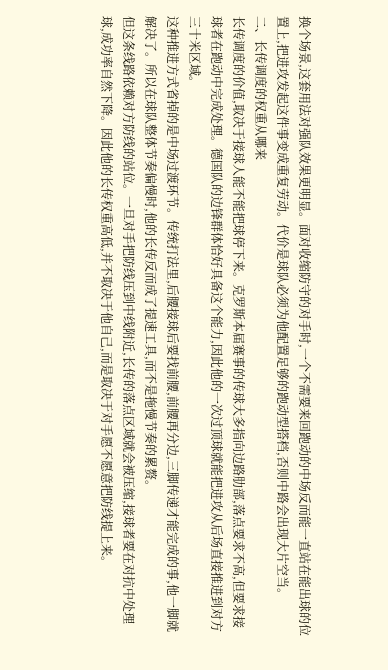换个场景,这套用法对强队效果更明显。面对收缩防守的对手时,一个不需要来回跑动的中场反而能一直站在能出球的位置上,把进攻发起这件事变成重复劳动。代价是球队必须为他配置足够的跑动型搭档,否则中路会出现大片空当。
二、长传调度的权重从哪来
长传调度的价值,取决于接球人能不能把球停下来。克罗斯本届赛事的传球大多指向边路肋部,落点要求不高,但要求接球者在跑动中完成处理。德国队的边锋群体恰好具备这个能力,因此他的一次过顶球就能把进攻从后场直接推进到对方三十米区域。
这种推进方式省掉的是中场过渡环节。传统打法里,后腰接球后要找前腰,前腰再分边,三脚传递才能完成的事,他一脚就解决了。所以在球队整体节奏偏慢时,他的长传反而成了提速工具,而不是拖慢节奏的累赘。
但这条线路依赖对方防线的站位。一旦对手把防线压到中线附近,长传的落点区域就会被压缩,接球者要在对抗中处理球,成功率自然下降。因此他的长传权重高低,并不取决于他自己,而是取决于对手愿不愿意把防线提上来。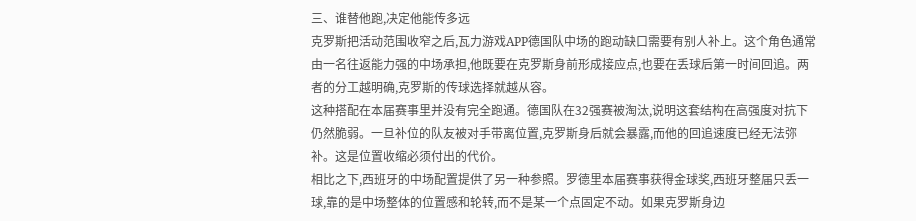三、谁替他跑,决定他能传多远
克罗斯把活动范围收窄之后,瓦力游戏APP德国队中场的跑动缺口需要有别人补上。这个角色通常由一名往返能力强的中场承担,他既要在克罗斯身前形成接应点,也要在丢球后第一时间回追。两者的分工越明确,克罗斯的传球选择就越从容。
这种搭配在本届赛事里并没有完全跑通。德国队在32强赛被淘汰,说明这套结构在高强度对抗下仍然脆弱。一旦补位的队友被对手带离位置,克罗斯身后就会暴露,而他的回追速度已经无法弥补。这是位置收缩必须付出的代价。
相比之下,西班牙的中场配置提供了另一种参照。罗德里本届赛事获得金球奖,西班牙整届只丢一球,靠的是中场整体的位置感和轮转,而不是某一个点固定不动。如果克罗斯身边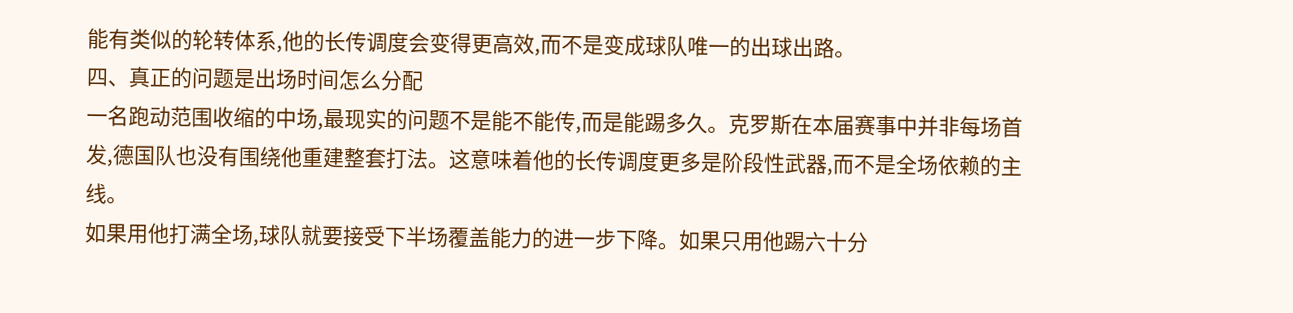能有类似的轮转体系,他的长传调度会变得更高效,而不是变成球队唯一的出球出路。
四、真正的问题是出场时间怎么分配
一名跑动范围收缩的中场,最现实的问题不是能不能传,而是能踢多久。克罗斯在本届赛事中并非每场首发,德国队也没有围绕他重建整套打法。这意味着他的长传调度更多是阶段性武器,而不是全场依赖的主线。
如果用他打满全场,球队就要接受下半场覆盖能力的进一步下降。如果只用他踢六十分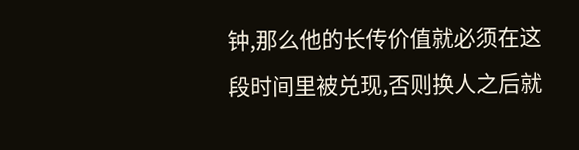钟,那么他的长传价值就必须在这段时间里被兑现,否则换人之后就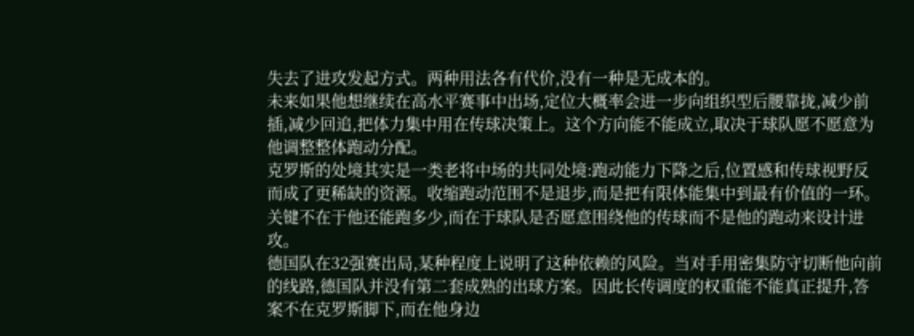失去了进攻发起方式。两种用法各有代价,没有一种是无成本的。
未来如果他想继续在高水平赛事中出场,定位大概率会进一步向组织型后腰靠拢,减少前插,减少回追,把体力集中用在传球决策上。这个方向能不能成立,取决于球队愿不愿意为他调整整体跑动分配。
克罗斯的处境其实是一类老将中场的共同处境:跑动能力下降之后,位置感和传球视野反而成了更稀缺的资源。收缩跑动范围不是退步,而是把有限体能集中到最有价值的一环。关键不在于他还能跑多少,而在于球队是否愿意围绕他的传球而不是他的跑动来设计进攻。
德国队在32强赛出局,某种程度上说明了这种依赖的风险。当对手用密集防守切断他向前的线路,德国队并没有第二套成熟的出球方案。因此长传调度的权重能不能真正提升,答案不在克罗斯脚下,而在他身边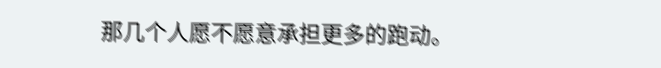那几个人愿不愿意承担更多的跑动。